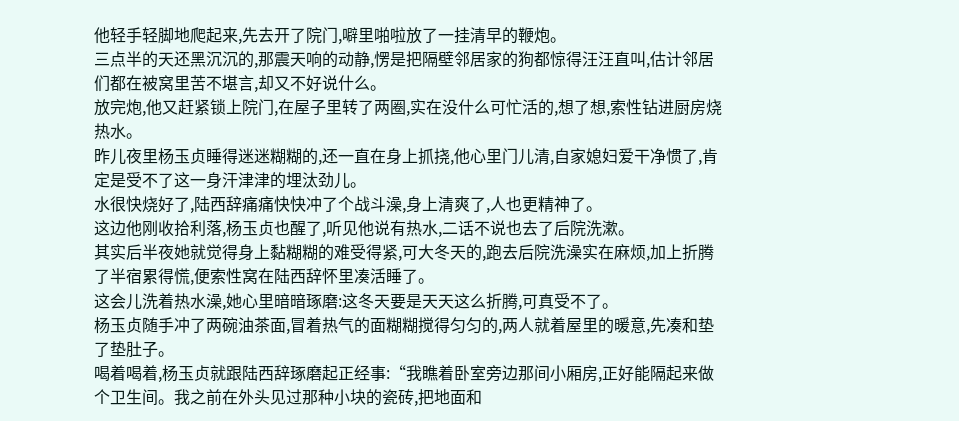他轻手轻脚地爬起来,先去开了院门,噼里啪啦放了一挂清早的鞭炮。
三点半的天还黑沉沉的,那震天响的动静,愣是把隔壁邻居家的狗都惊得汪汪直叫,估计邻居们都在被窝里苦不堪言,却又不好说什么。
放完炮,他又赶紧锁上院门,在屋子里转了两圈,实在没什么可忙活的,想了想,索性钻进厨房烧热水。
昨儿夜里杨玉贞睡得迷迷糊糊的,还一直在身上抓挠,他心里门儿清,自家媳妇爱干净惯了,肯定是受不了这一身汗津津的埋汰劲儿。
水很快烧好了,陆西辞痛痛快快冲了个战斗澡,身上清爽了,人也更精神了。
这边他刚收拾利落,杨玉贞也醒了,听见他说有热水,二话不说也去了后院洗漱。
其实后半夜她就觉得身上黏糊糊的难受得紧,可大冬天的,跑去后院洗澡实在麻烦,加上折腾了半宿累得慌,便索性窝在陆西辞怀里凑活睡了。
这会儿洗着热水澡,她心里暗暗琢磨:这冬天要是天天这么折腾,可真受不了。
杨玉贞随手冲了两碗油茶面,冒着热气的面糊糊搅得匀匀的,两人就着屋里的暖意,先凑和垫了垫肚子。
喝着喝着,杨玉贞就跟陆西辞琢磨起正经事:“我瞧着卧室旁边那间小厢房,正好能隔起来做个卫生间。我之前在外头见过那种小块的瓷砖,把地面和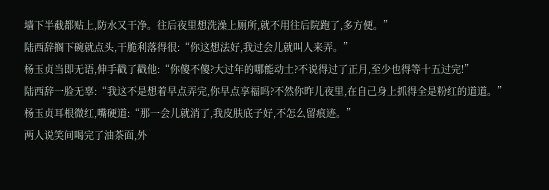墙下半截都贴上,防水又干净。往后夜里想洗澡上厕所,就不用往后院跑了,多方便。”
陆西辞搁下碗就点头,干脆利落得很:“你这想法好,我过会儿就叫人来弄。”
杨玉贞当即无语,伸手戳了戳他:“你傻不傻?大过年的哪能动土?不说得过了正月,至少也得等十五过完!”
陆西辞一脸无辜:“我这不是想着早点弄完,你早点享福吗?不然你昨儿夜里,在自己身上抓得全是粉红的道道。”
杨玉贞耳根微红,嘴硬道:“那一会儿就消了,我皮肤底子好,不怎么留痕迹。”
两人说笑间喝完了油茶面,外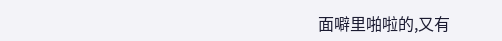面噼里啪啦的,又有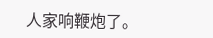人家响鞭炮了。